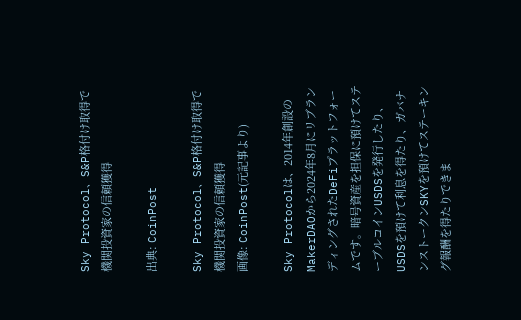Sky Protocol、S&P格付け取得で機関投資家の信頼獲得

出典: CoinPost

Sky Protocol、S&P格付け取得で機関投資家の信頼獲得
画像: CoinPost(元記事より)

Sky Protocolは、2014年創設のMakerDAOから2024年8月にリブランディングされたDeFiプラットフォームです。暗号資産を担保に預けてステーブルコインUSDSを発行したり、USDSを預けて利息を得たり、ガバナンストークンSKYを預けてステーキング報酬を得たりできま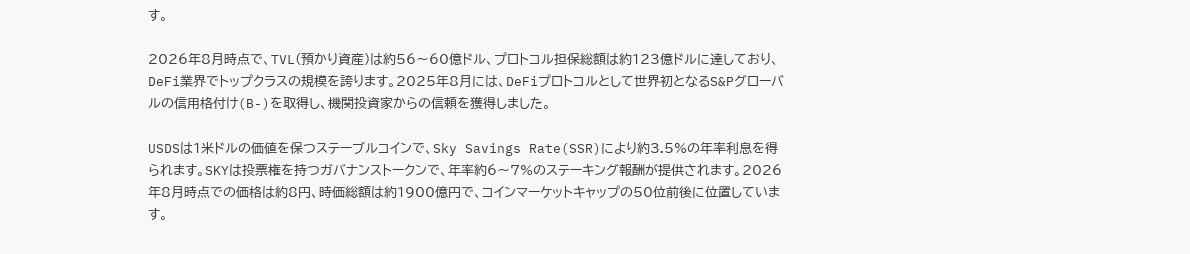す。

2026年8月時点で、TVL(預かり資産)は約56〜60億ドル、プロトコル担保総額は約123億ドルに達しており、DeFi業界でトップクラスの規模を誇ります。2025年8月には、DeFiプロトコルとして世界初となるS&Pグローバルの信用格付け(B-)を取得し、機関投資家からの信頼を獲得しました。

USDSは1米ドルの価値を保つステーブルコインで、Sky Savings Rate(SSR)により約3.5%の年率利息を得られます。SKYは投票権を持つガバナンストークンで、年率約6〜7%のステーキング報酬が提供されます。2026年8月時点での価格は約8円、時価総額は約1900億円で、コインマーケットキャップの50位前後に位置しています。